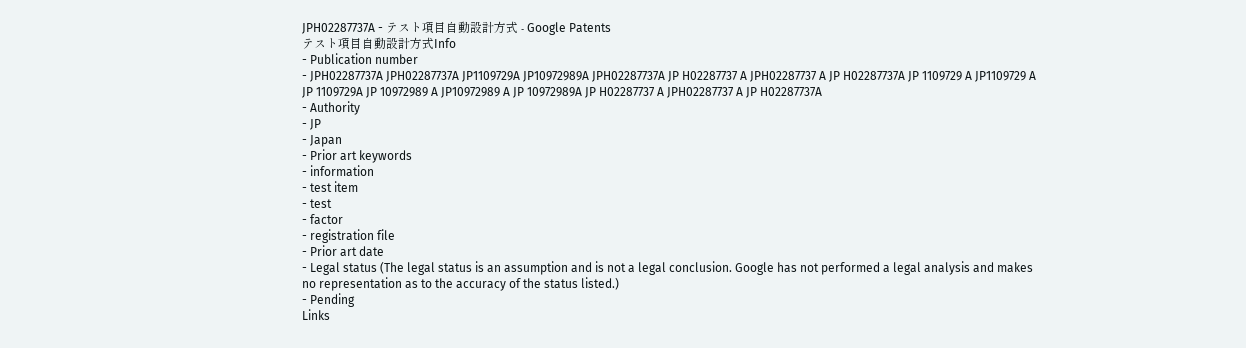JPH02287737A - テスト項目自動設計方式 - Google Patents
テスト項目自動設計方式Info
- Publication number
- JPH02287737A JPH02287737A JP1109729A JP10972989A JPH02287737A JP H02287737 A JPH02287737 A JP H02287737A JP 1109729 A JP1109729 A JP 1109729A JP 10972989 A JP10972989 A JP 10972989A JP H02287737 A JPH02287737 A JP H02287737A
- Authority
- JP
- Japan
- Prior art keywords
- information
- test item
- test
- factor
- registration file
- Prior art date
- Legal status (The legal status is an assumption and is not a legal conclusion. Google has not performed a legal analysis and makes no representation as to the accuracy of the status listed.)
- Pending
Links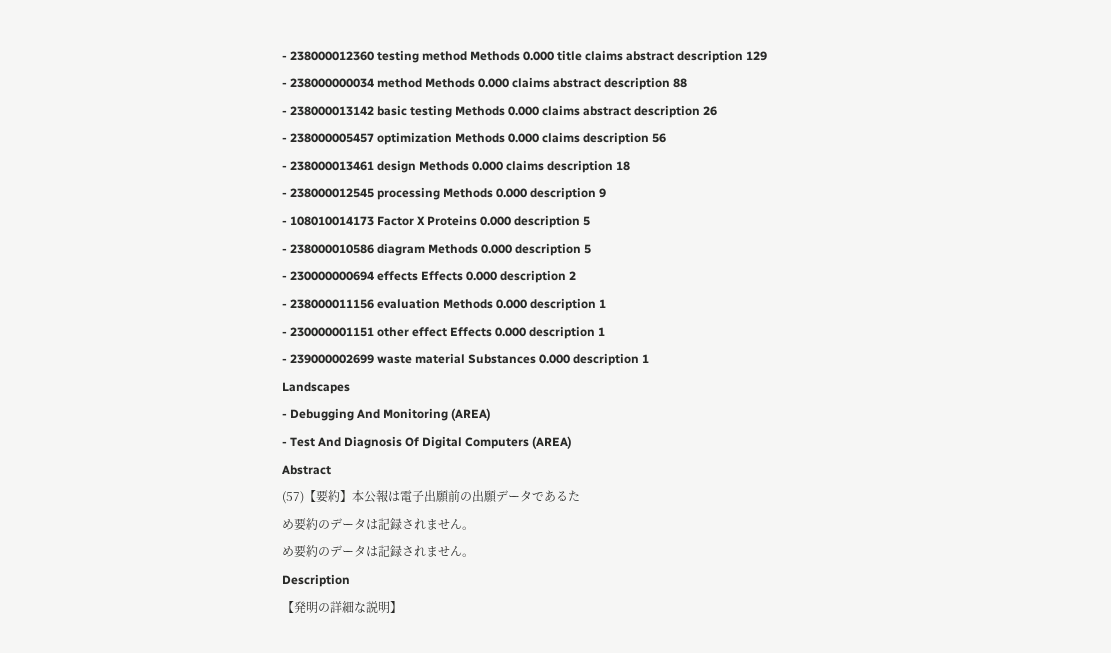- 238000012360 testing method Methods 0.000 title claims abstract description 129
- 238000000034 method Methods 0.000 claims abstract description 88
- 238000013142 basic testing Methods 0.000 claims abstract description 26
- 238000005457 optimization Methods 0.000 claims description 56
- 238000013461 design Methods 0.000 claims description 18
- 238000012545 processing Methods 0.000 description 9
- 108010014173 Factor X Proteins 0.000 description 5
- 238000010586 diagram Methods 0.000 description 5
- 230000000694 effects Effects 0.000 description 2
- 238000011156 evaluation Methods 0.000 description 1
- 230000001151 other effect Effects 0.000 description 1
- 239000002699 waste material Substances 0.000 description 1
Landscapes
- Debugging And Monitoring (AREA)
- Test And Diagnosis Of Digital Computers (AREA)
Abstract
(57)【要約】本公報は電子出願前の出願データであるた
め要約のデータは記録されません。
め要約のデータは記録されません。
Description
【発明の詳細な説明】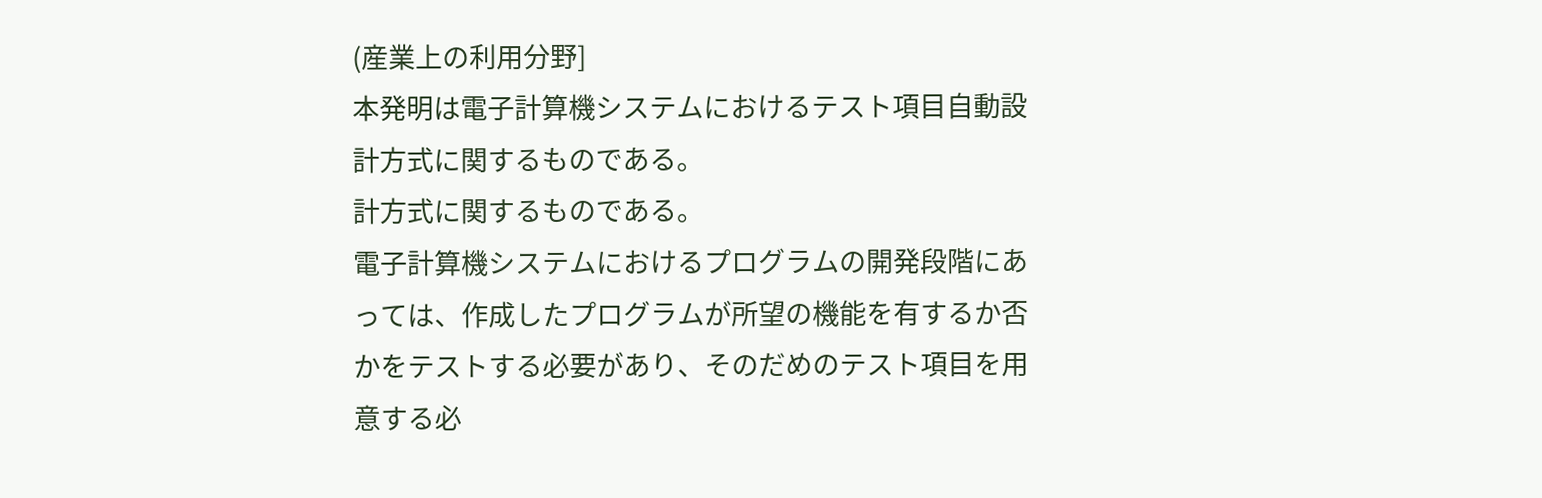(産業上の利用分野]
本発明は電子計算機システムにおけるテスト項目自動設
計方式に関するものである。
計方式に関するものである。
電子計算機システムにおけるプログラムの開発段階にあ
っては、作成したプログラムが所望の機能を有するか否
かをテストする必要があり、そのだめのテスト項目を用
意する必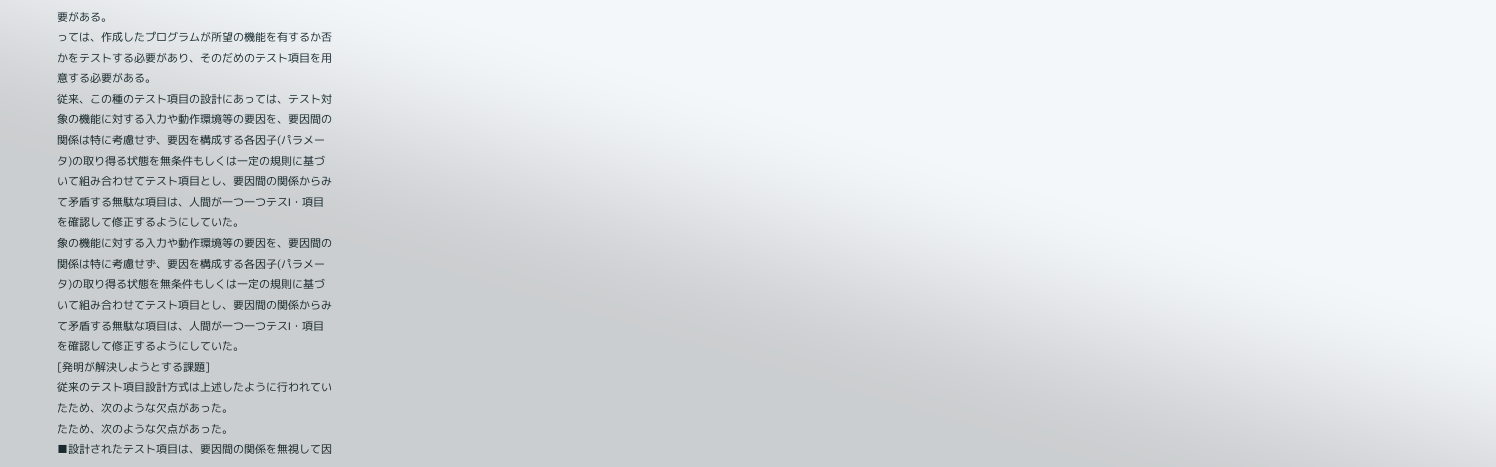要がある。
っては、作成したプログラムが所望の機能を有するか否
かをテストする必要があり、そのだめのテスト項目を用
意する必要がある。
従来、この種のテスト項目の設計にあっては、テスト対
象の機能に対する入力や動作環境等の要因を、要因間の
関係は特に考慮せず、要因を構成する各因子(パラメー
タ)の取り得る状態を無条件もしくは一定の規則に基づ
いて組み合わせてテスト項目とし、要因間の関係からみ
て矛盾する無駄な項目は、人間が一つ一つテスI・項目
を確認して修正するようにしていた。
象の機能に対する入力や動作環境等の要因を、要因間の
関係は特に考慮せず、要因を構成する各因子(パラメー
タ)の取り得る状態を無条件もしくは一定の規則に基づ
いて組み合わせてテスト項目とし、要因間の関係からみ
て矛盾する無駄な項目は、人間が一つ一つテスI・項目
を確認して修正するようにしていた。
[発明が解決しようとする課題]
従来のテスト項目設計方式は上述したように行われてい
たため、次のような欠点があった。
たため、次のような欠点があった。
■設計されたテスト項目は、要因間の関係を無視して因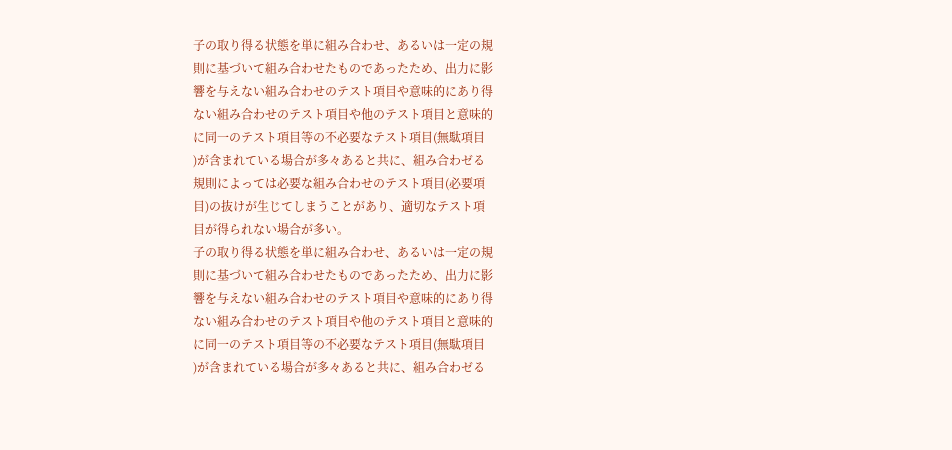子の取り得る状態を単に組み合わせ、あるいは一定の規
則に基づいて組み合わせたものであったため、出力に影
響を与えない組み合わせのテスト項目や意味的にあり得
ない組み合わせのテスト項目や他のテスト項目と意味的
に同一のテスト項目等の不必要なテスト項目(無駄項目
)が含まれている場合が多々あると共に、組み合わゼる
規則によっては必要な組み合わせのテスト項目(必要項
目)の抜けが生じてしまうことがあり、適切なテスト項
目が得られない場合が多い。
子の取り得る状態を単に組み合わせ、あるいは一定の規
則に基づいて組み合わせたものであったため、出力に影
響を与えない組み合わせのテスト項目や意味的にあり得
ない組み合わせのテスト項目や他のテスト項目と意味的
に同一のテスト項目等の不必要なテスト項目(無駄項目
)が含まれている場合が多々あると共に、組み合わゼる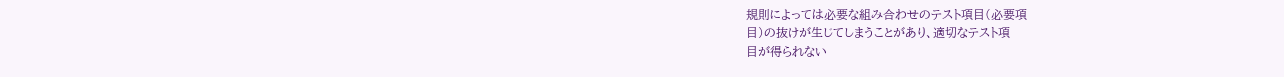規則によっては必要な組み合わせのテスト項目(必要項
目)の抜けが生じてしまうことがあり、適切なテスト項
目が得られない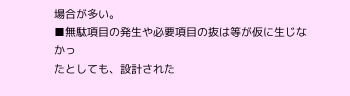場合が多い。
■無駄項目の発生や必要項目の抜は等が仮に生じなかっ
たとしても、設計された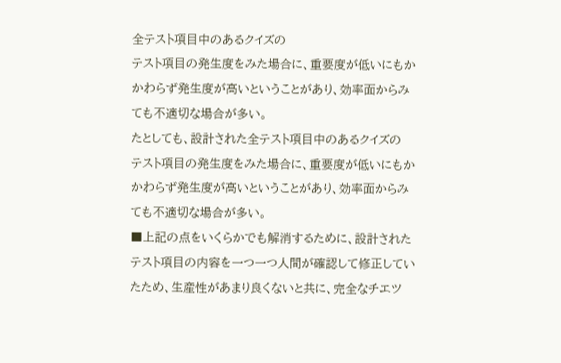全テスト項目中のあるクイズの
テスト項目の発生度をみた場合に、重要度が低いにもか
かわらず発生度が高いということがあり、効率面からみ
ても不適切な場合が多い。
たとしても、設計された全テスト項目中のあるクイズの
テスト項目の発生度をみた場合に、重要度が低いにもか
かわらず発生度が高いということがあり、効率面からみ
ても不適切な場合が多い。
■上記の点をいくらかでも解消するために、設計された
テスト項目の内容を一つ一つ人間が確認して修正してい
たため、生産性があまり良くないと共に、完全なチエツ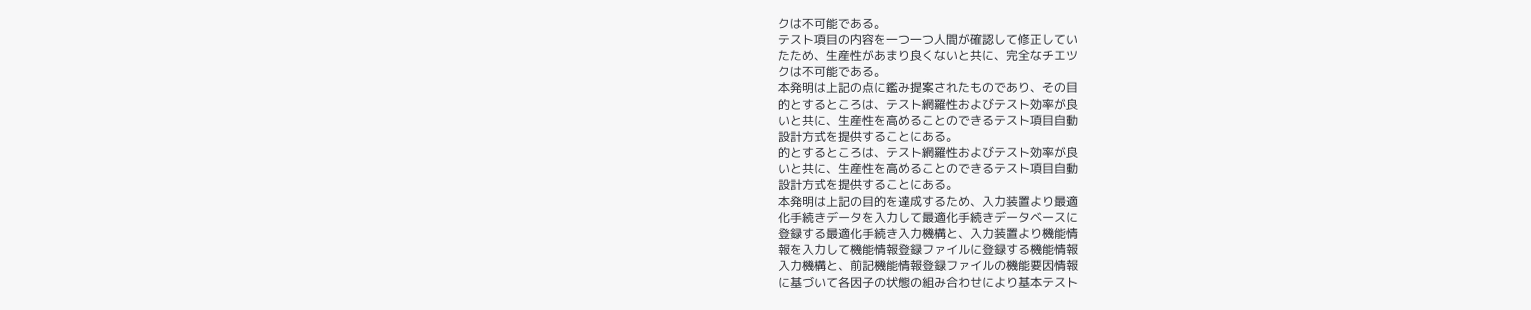クは不可能である。
テスト項目の内容を一つ一つ人間が確認して修正してい
たため、生産性があまり良くないと共に、完全なチエツ
クは不可能である。
本発明は上記の点に鑑み提案されたものであり、その目
的とするところは、テスト網羅性およびテスト効率が良
いと共に、生産性を高めることのできるテスト項目自動
設計方式を提供することにある。
的とするところは、テスト網羅性およびテスト効率が良
いと共に、生産性を高めることのできるテスト項目自動
設計方式を提供することにある。
本発明は上記の目的を達成するため、入力装置より最適
化手続きデータを入力して最適化手続きデータベースに
登録する最適化手続き入力機構と、入力装置より機能情
報を入力して機能情報登録ファイルに登録する機能情報
入力機構と、前記機能情報登録ファイルの機能要因情報
に基づいて各因子の状態の組み合わせにより基本テスト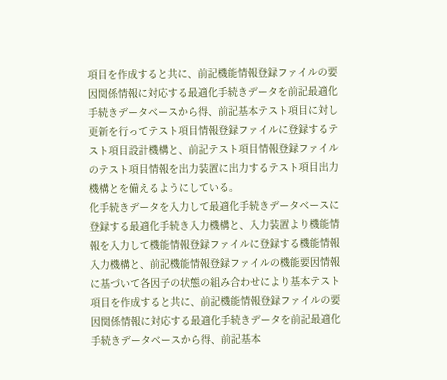項目を作成すると共に、前記機能情報登録ファイルの要
因関係情報に対応する最適化手続きデータを前記最適化
手続きデータベースから得、前記基本テスト項目に対し
更新を行ってテスト項目情報登録ファイルに登録するテ
スト項目設計機構と、前記テスト項目情報登録ファイル
のテスト項目情報を出力装置に出力するテスト項目出力
機構とを備えるようにしている。
化手続きデータを入力して最適化手続きデータベースに
登録する最適化手続き入力機構と、入力装置より機能情
報を入力して機能情報登録ファイルに登録する機能情報
入力機構と、前記機能情報登録ファイルの機能要因情報
に基づいて各因子の状態の組み合わせにより基本テスト
項目を作成すると共に、前記機能情報登録ファイルの要
因関係情報に対応する最適化手続きデータを前記最適化
手続きデータベースから得、前記基本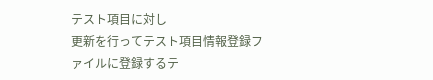テスト項目に対し
更新を行ってテスト項目情報登録ファイルに登録するテ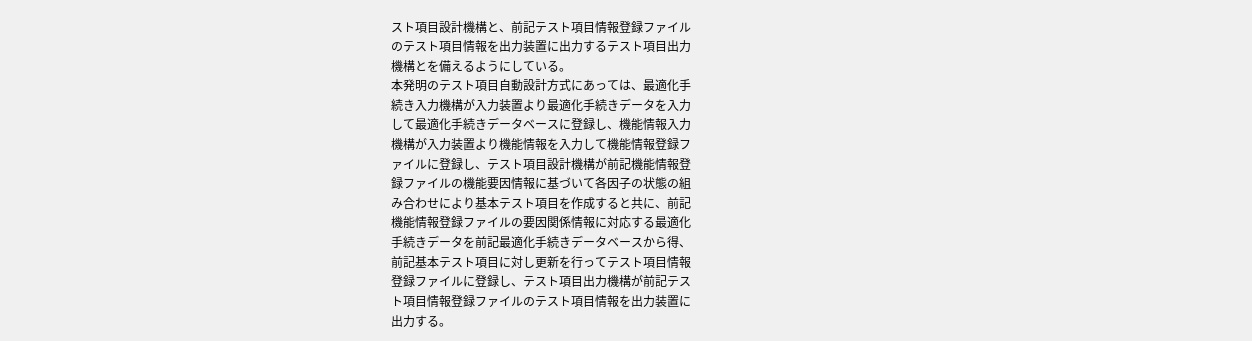スト項目設計機構と、前記テスト項目情報登録ファイル
のテスト項目情報を出力装置に出力するテスト項目出力
機構とを備えるようにしている。
本発明のテスト項目自動設計方式にあっては、最適化手
続き入力機構が入力装置より最適化手続きデータを入力
して最適化手続きデータベースに登録し、機能情報入力
機構が入力装置より機能情報を入力して機能情報登録フ
ァイルに登録し、テスト項目設計機構が前記機能情報登
録ファイルの機能要因情報に基づいて各因子の状態の組
み合わせにより基本テスト項目を作成すると共に、前記
機能情報登録ファイルの要因関係情報に対応する最適化
手続きデータを前記最適化手続きデータベースから得、
前記基本テスト項目に対し更新を行ってテスト項目情報
登録ファイルに登録し、テスト項目出力機構が前記テス
ト項目情報登録ファイルのテスト項目情報を出力装置に
出力する。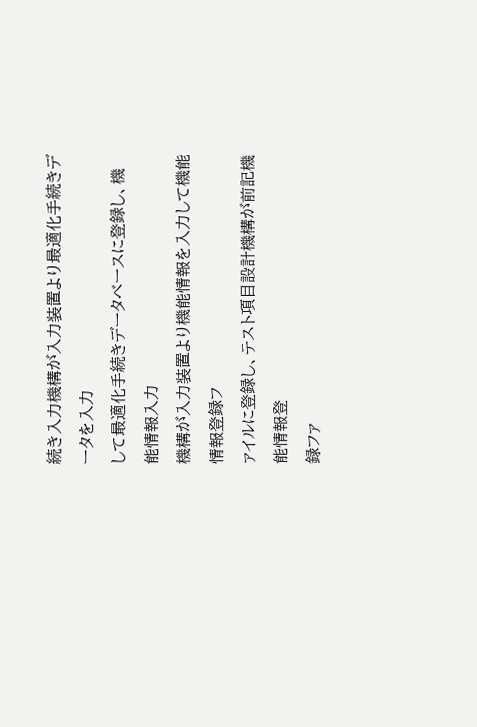続き入力機構が入力装置より最適化手続きデータを入力
して最適化手続きデータベースに登録し、機能情報入力
機構が入力装置より機能情報を入力して機能情報登録フ
ァイルに登録し、テスト項目設計機構が前記機能情報登
録ファ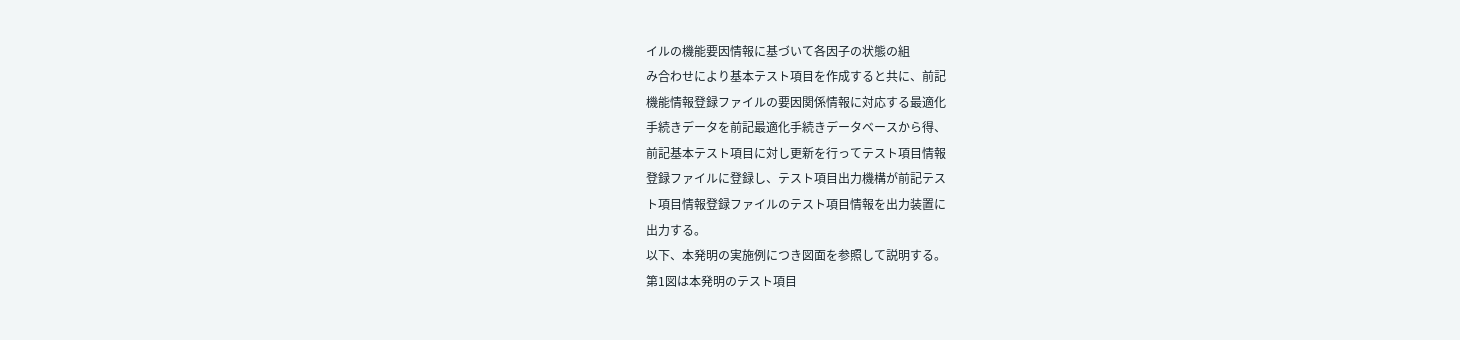イルの機能要因情報に基づいて各因子の状態の組
み合わせにより基本テスト項目を作成すると共に、前記
機能情報登録ファイルの要因関係情報に対応する最適化
手続きデータを前記最適化手続きデータベースから得、
前記基本テスト項目に対し更新を行ってテスト項目情報
登録ファイルに登録し、テスト項目出力機構が前記テス
ト項目情報登録ファイルのテスト項目情報を出力装置に
出力する。
以下、本発明の実施例につき図面を参照して説明する。
第1図は本発明のテスト項目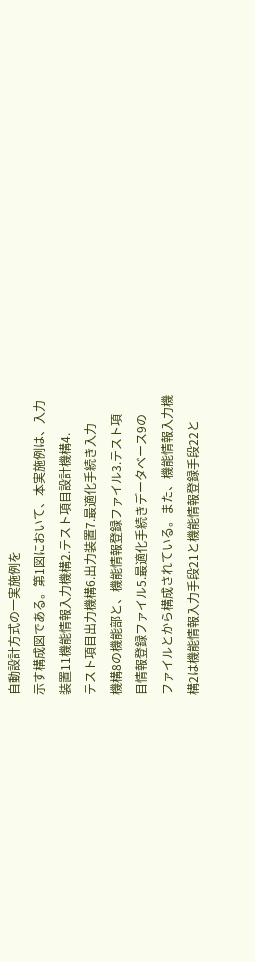自動設計方式の一実施例を
示す構成図である。第1図において、本実施例は、入力
装置11機能情報入力機構2.テスト項目設計機構4.
テスト項目出力機構6.出力装置7.最適化手続き入力
機構8の機能部と、機能情報登録ファイル3.テスト項
目情報登録ファイル5.最適化手続きデータベース9の
ファイルとから構成されている。また、機能情報入力機
構2は機能情報入力手段21と機能情報登録手段22と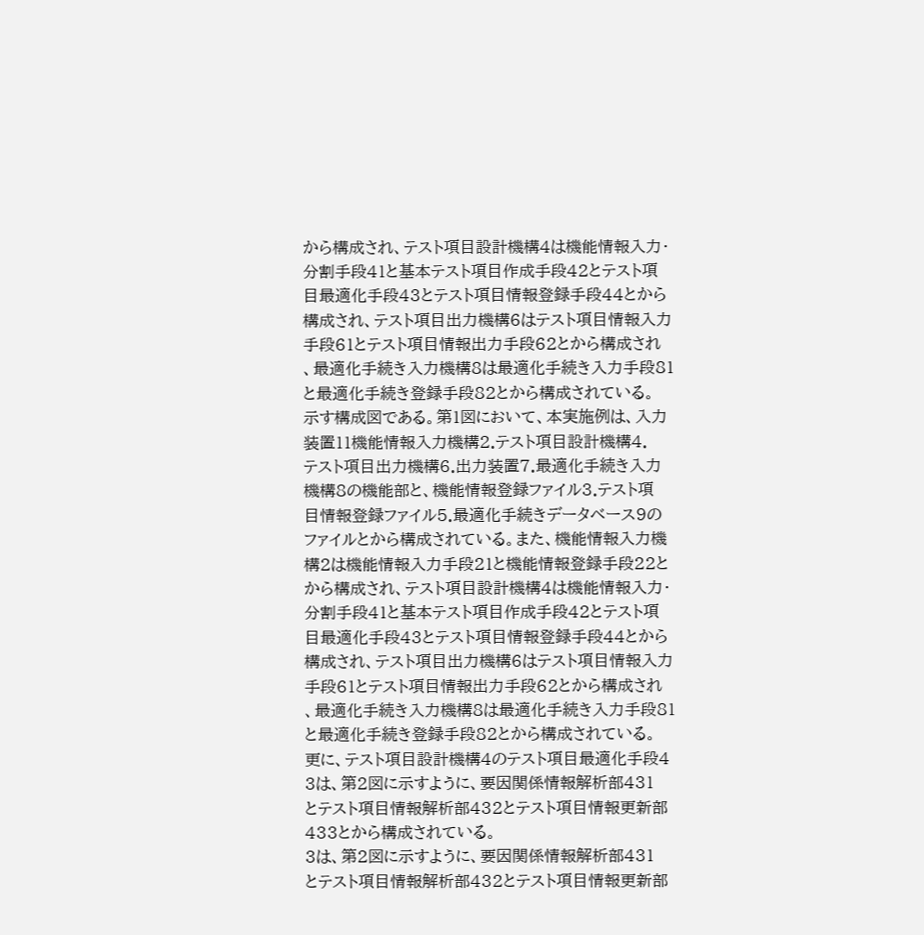から構成され、テスト項目設計機構4は機能情報入力・
分割手段41と基本テスト項目作成手段42とテスト項
目最適化手段43とテスト項目情報登録手段44とから
構成され、テスト項目出力機構6はテスト項目情報入力
手段61とテスト項目情報出力手段62とから構成され
、最適化手続き入力機構8は最適化手続き入力手段81
と最適化手続き登録手段82とから構成されている。
示す構成図である。第1図において、本実施例は、入力
装置11機能情報入力機構2.テスト項目設計機構4.
テスト項目出力機構6.出力装置7.最適化手続き入力
機構8の機能部と、機能情報登録ファイル3.テスト項
目情報登録ファイル5.最適化手続きデータベース9の
ファイルとから構成されている。また、機能情報入力機
構2は機能情報入力手段21と機能情報登録手段22と
から構成され、テスト項目設計機構4は機能情報入力・
分割手段41と基本テスト項目作成手段42とテスト項
目最適化手段43とテスト項目情報登録手段44とから
構成され、テスト項目出力機構6はテスト項目情報入力
手段61とテスト項目情報出力手段62とから構成され
、最適化手続き入力機構8は最適化手続き入力手段81
と最適化手続き登録手段82とから構成されている。
更に、テスト項目設計機構4のテスト項目最適化手段4
3は、第2図に示すように、要因関係情報解析部431
とテスト項目情報解析部432とテスト項目情報更新部
433とから構成されている。
3は、第2図に示すように、要因関係情報解析部431
とテスト項目情報解析部432とテスト項目情報更新部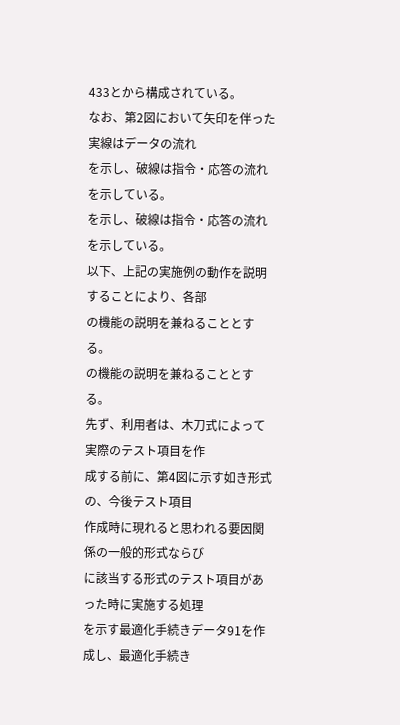433とから構成されている。
なお、第2図において矢印を伴った実線はデータの流れ
を示し、破線は指令・応答の流れを示している。
を示し、破線は指令・応答の流れを示している。
以下、上記の実施例の動作を説明することにより、各部
の機能の説明を兼ねることとする。
の機能の説明を兼ねることとする。
先ず、利用者は、木刀式によって実際のテスト項目を作
成する前に、第4図に示す如き形式の、今後テスト項目
作成時に現れると思われる要因関係の一般的形式ならび
に該当する形式のテスト項目があった時に実施する処理
を示す最適化手続きデータ91を作成し、最適化手続き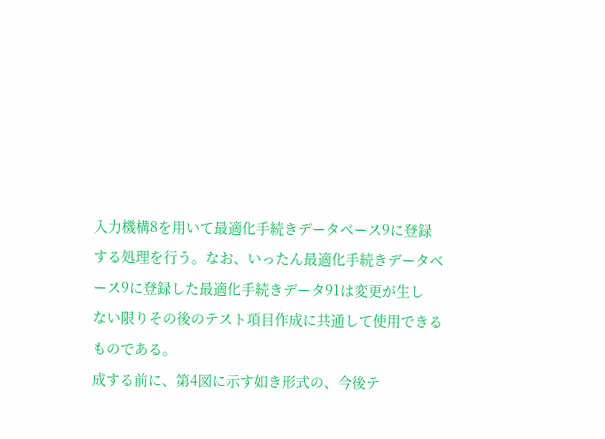入力機構8を用いて最適化手続きデータベース9に登録
する処理を行う。なお、いったん最適化手続きデータベ
ース9に登録した最適化手続きデータ91は変更が生し
ない限りその後のテスト項目作成に共通して使用できる
ものである。
成する前に、第4図に示す如き形式の、今後テ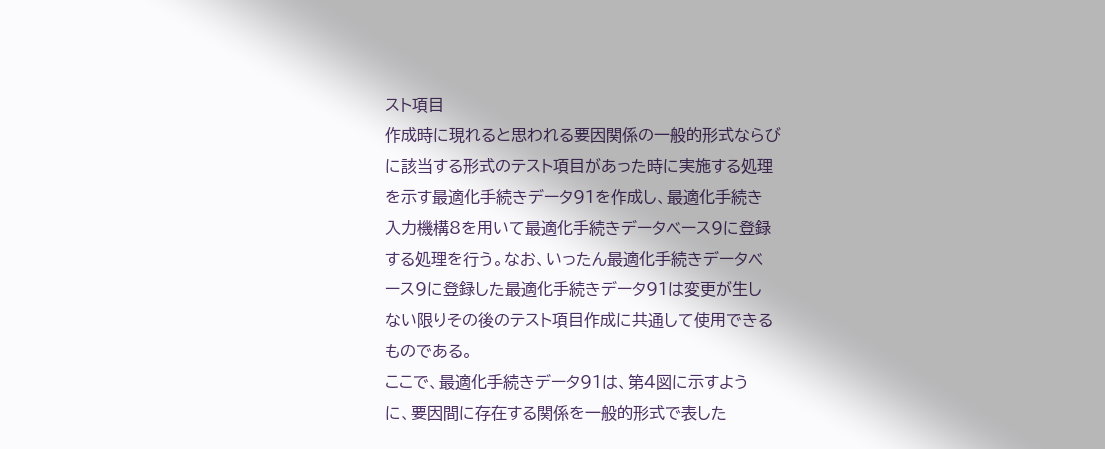スト項目
作成時に現れると思われる要因関係の一般的形式ならび
に該当する形式のテスト項目があった時に実施する処理
を示す最適化手続きデータ91を作成し、最適化手続き
入力機構8を用いて最適化手続きデータベース9に登録
する処理を行う。なお、いったん最適化手続きデータベ
ース9に登録した最適化手続きデータ91は変更が生し
ない限りその後のテスト項目作成に共通して使用できる
ものである。
ここで、最適化手続きデータ91は、第4図に示すよう
に、要因間に存在する関係を一般的形式で表した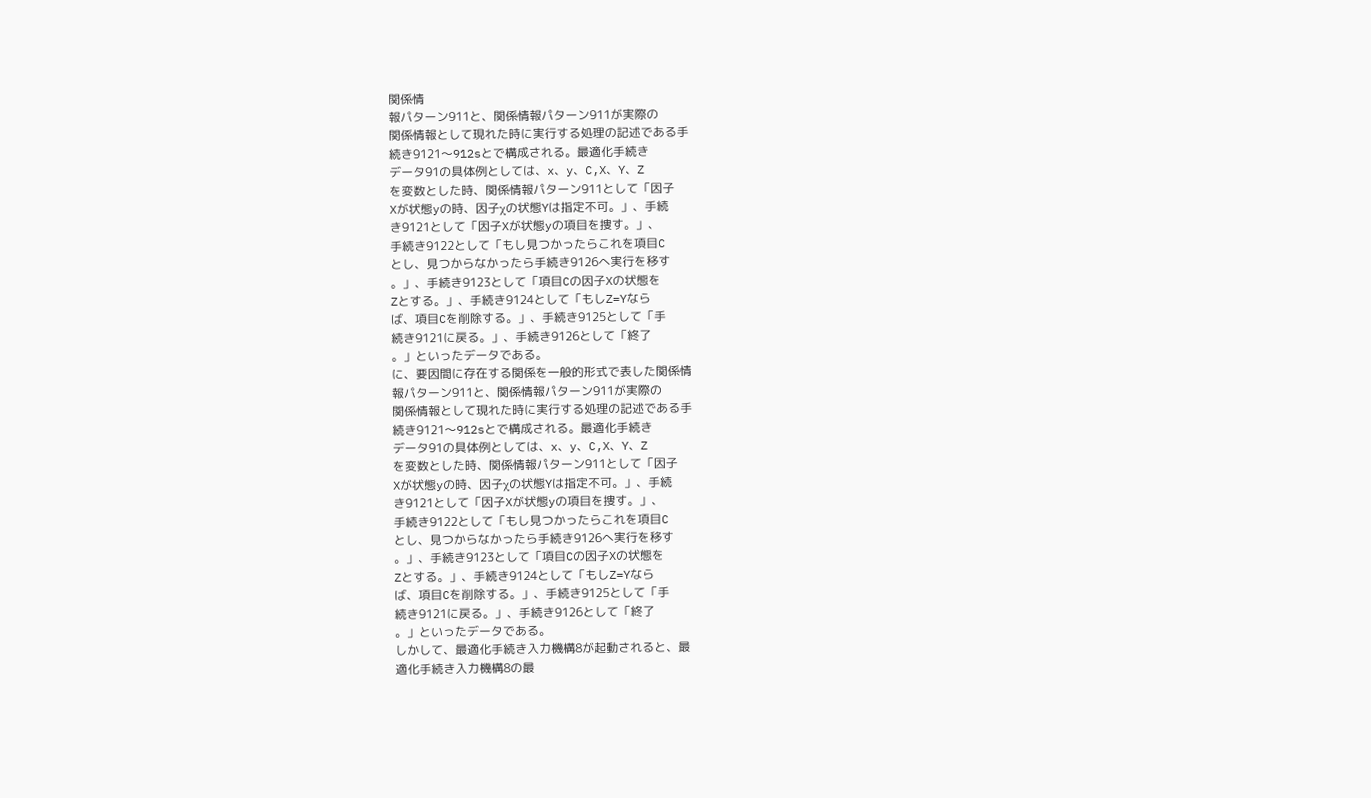関係情
報パターン911と、関係情報パターン911が実際の
関係情報として現れた時に実行する処理の記述である手
続き9121〜912sとで構成される。最適化手続き
データ91の具体例としては、x、y、C,X、Y、Z
を変数とした時、関係情報パターン911として「因子
Xが状態yの時、因子χの状態Yは指定不可。」、手続
き9121として「因子Xが状態yの項目を捜す。」、
手続き9122として「もし見つかったらこれを項目C
とし、見つからなかったら手続き9126へ実行を移す
。」、手続き9123として「項目Cの因子Xの状態を
Zとする。」、手続き9124として「もしZ=Yなら
ば、項目Cを削除する。」、手続き9125として「手
続き9121に戻る。」、手続き9126として「終了
。」といったデータである。
に、要因間に存在する関係を一般的形式で表した関係情
報パターン911と、関係情報パターン911が実際の
関係情報として現れた時に実行する処理の記述である手
続き9121〜912sとで構成される。最適化手続き
データ91の具体例としては、x、y、C,X、Y、Z
を変数とした時、関係情報パターン911として「因子
Xが状態yの時、因子χの状態Yは指定不可。」、手続
き9121として「因子Xが状態yの項目を捜す。」、
手続き9122として「もし見つかったらこれを項目C
とし、見つからなかったら手続き9126へ実行を移す
。」、手続き9123として「項目Cの因子Xの状態を
Zとする。」、手続き9124として「もしZ=Yなら
ば、項目Cを削除する。」、手続き9125として「手
続き9121に戻る。」、手続き9126として「終了
。」といったデータである。
しかして、最適化手続き入力機構8が起動されると、最
適化手続き入力機構8の最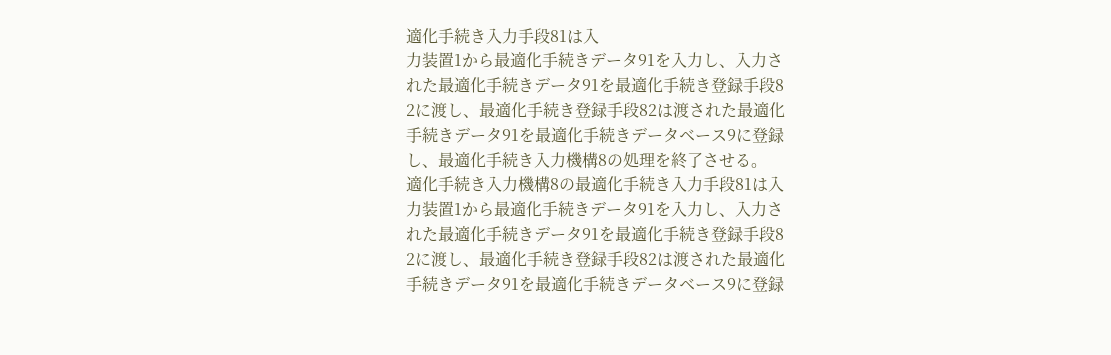適化手続き入力手段81は入
力装置1から最適化手続きデータ91を入力し、入力さ
れた最適化手続きデータ91を最適化手続き登録手段8
2に渡し、最適化手続き登録手段82は渡された最適化
手続きデータ91を最適化手続きデータベース9に登録
し、最適化手続き入力機構8の処理を終了させる。
適化手続き入力機構8の最適化手続き入力手段81は入
力装置1から最適化手続きデータ91を入力し、入力さ
れた最適化手続きデータ91を最適化手続き登録手段8
2に渡し、最適化手続き登録手段82は渡された最適化
手続きデータ91を最適化手続きデータベース9に登録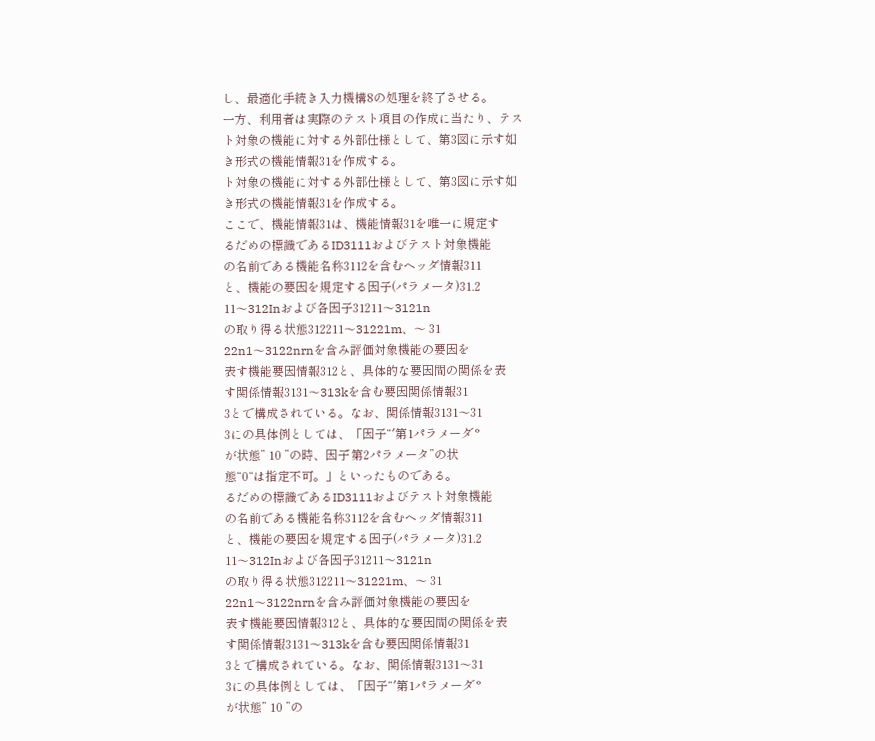し、最適化手続き入力機構8の処理を終了させる。
一方、利用者は実際のテスト項目の作成に当たり、テス
ト対象の機能に対する外部仕様として、第3図に示す如
き形式の機能情報31を作成する。
ト対象の機能に対する外部仕様として、第3図に示す如
き形式の機能情報31を作成する。
ここで、機能情報31は、機能情報31を唯一に規定す
るだめの標識であるID3111およびテスト対象機能
の名前である機能名称3112を含むヘッダ情報311
と、機能の要因を規定する因子(パラメータ)31.2
11〜312Inおよび各因子31211〜3121n
の取り得る状態312211〜31221m、〜 31
22n1〜3122nrnを含み評価対象機能の要因を
表す機能要因情報312と、具体的な要因間の関係を表
す関係情報3131〜313kを含む要因関係情報31
3とで構成されている。なお、関係情報3131〜31
3にの具体例としては、「因子“′第1パラメータ゛°
が状態” 10 ”の時、因子゛第2パラメータ”の状
態“0“は指定不可。」といったものである。
るだめの標識であるID3111およびテスト対象機能
の名前である機能名称3112を含むヘッダ情報311
と、機能の要因を規定する因子(パラメータ)31.2
11〜312Inおよび各因子31211〜3121n
の取り得る状態312211〜31221m、〜 31
22n1〜3122nrnを含み評価対象機能の要因を
表す機能要因情報312と、具体的な要因間の関係を表
す関係情報3131〜313kを含む要因関係情報31
3とで構成されている。なお、関係情報3131〜31
3にの具体例としては、「因子“′第1パラメータ゛°
が状態” 10 ”の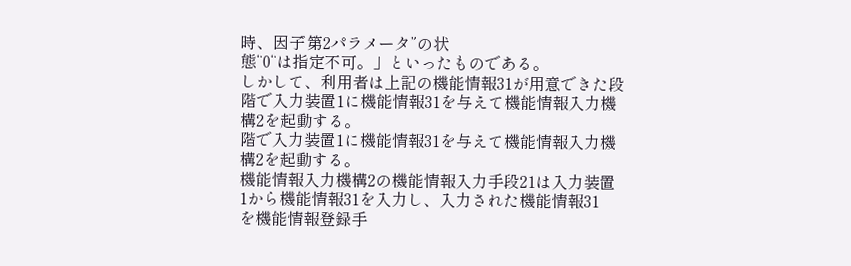時、因子゛第2パラメータ”の状
態“0“は指定不可。」といったものである。
しかして、利用者は上記の機能情報31が用意できた段
階で入力装置1に機能情報31を与えて機能情報入力機
構2を起動する。
階で入力装置1に機能情報31を与えて機能情報入力機
構2を起動する。
機能情報入力機構2の機能情報入力手段21は入力装置
1から機能情報31を入力し、入力された機能情報31
を機能情報登録手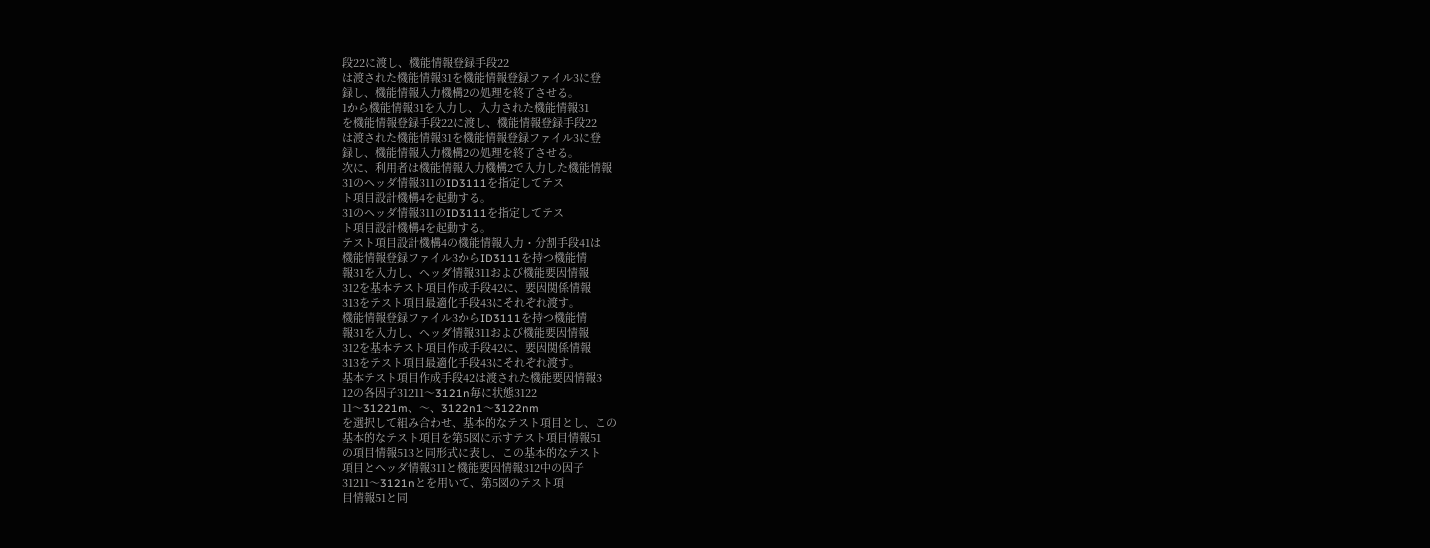段22に渡し、機能情報登録手段22
は渡された機能情報31を機能情報登録ファイル3に登
録し、機能情報入力機構2の処理を終了させる。
1から機能情報31を入力し、入力された機能情報31
を機能情報登録手段22に渡し、機能情報登録手段22
は渡された機能情報31を機能情報登録ファイル3に登
録し、機能情報入力機構2の処理を終了させる。
次に、利用者は機能情報入力機構2で入力した機能情報
31のヘッダ情報311のID3111を指定してテス
ト項目設計機構4を起動する。
31のヘッダ情報311のID3111を指定してテス
ト項目設計機構4を起動する。
テスト項目設計機構4の機能情報入力・分割手段41は
機能情報登録ファイル3からID3111を持つ機能情
報31を入力し、ヘッダ情報311および機能要因情報
312を基本テスト項目作成手段42に、要因関係情報
313をテスト項目最適化手段43にそれぞれ渡す。
機能情報登録ファイル3からID3111を持つ機能情
報31を入力し、ヘッダ情報311および機能要因情報
312を基本テスト項目作成手段42に、要因関係情報
313をテスト項目最適化手段43にそれぞれ渡す。
基本テスト項目作成手段42は渡された機能要因情報3
12の各因子31211〜3121n毎に状態3122
11〜31221m、〜、3122n1〜3122nm
を選択して組み合わせ、基本的なテスト項目とし、この
基本的なテスト項目を第5図に示すテスト項目情報51
の項目情報513と同形式に表し、この基本的なテスト
項目とヘッダ情報311と機能要因情報312中の因子
31211〜3121nとを用いて、第5図のテスト項
目情報51と同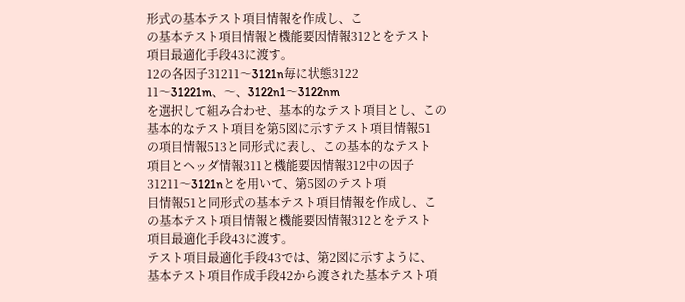形式の基本テスト項目情報を作成し、こ
の基本テスト項目情報と機能要因情報312とをテスト
項目最適化手段43に渡す。
12の各因子31211〜3121n毎に状態3122
11〜31221m、〜、3122n1〜3122nm
を選択して組み合わせ、基本的なテスト項目とし、この
基本的なテスト項目を第5図に示すテスト項目情報51
の項目情報513と同形式に表し、この基本的なテスト
項目とヘッダ情報311と機能要因情報312中の因子
31211〜3121nとを用いて、第5図のテスト項
目情報51と同形式の基本テスト項目情報を作成し、こ
の基本テスト項目情報と機能要因情報312とをテスト
項目最適化手段43に渡す。
テスト項目最適化手段43では、第2図に示すように、
基本テスト項目作成手段42から渡された基本テスト項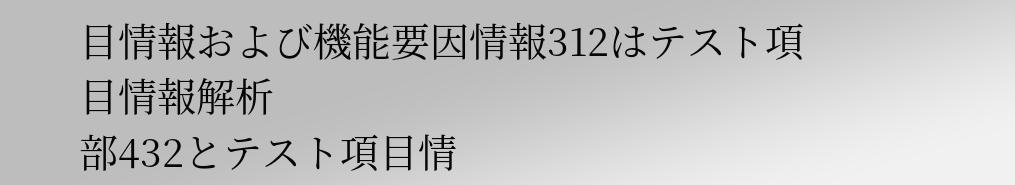目情報および機能要因情報312はテスト項目情報解析
部432とテスト項目情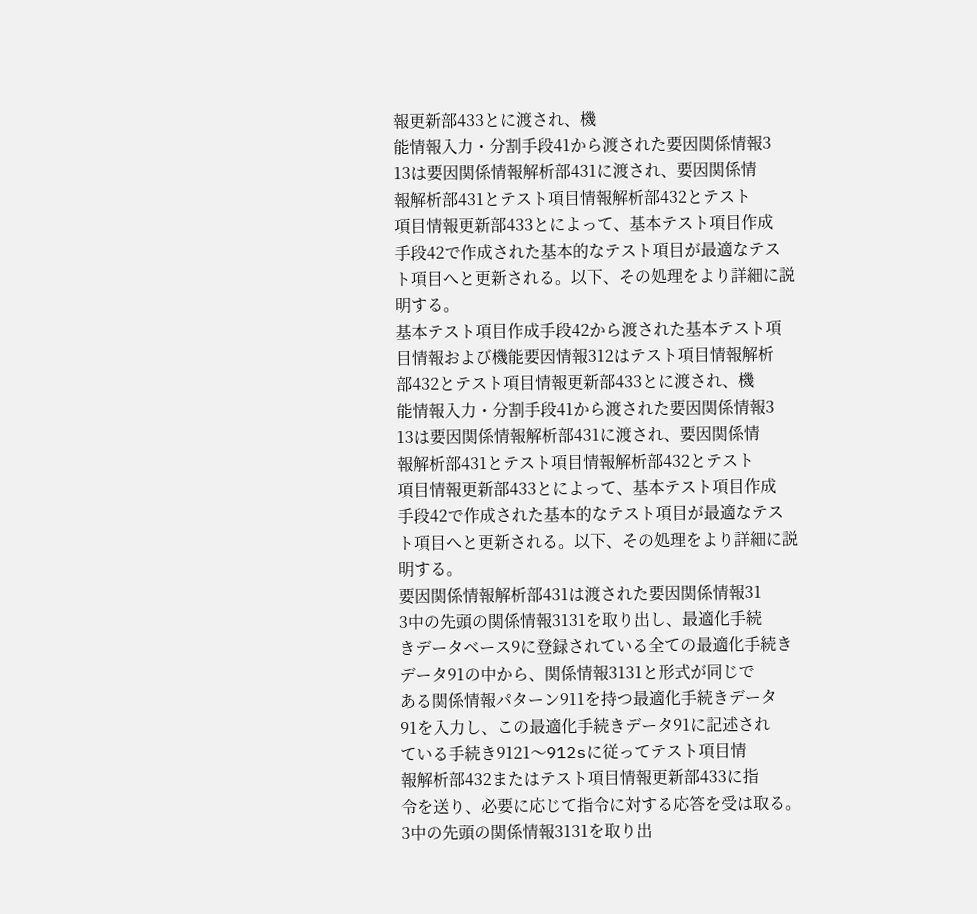報更新部433とに渡され、機
能情報入力・分割手段41から渡された要因関係情報3
13は要因関係情報解析部431に渡され、要因関係情
報解析部431とテスト項目情報解析部432とテスト
項目情報更新部433とによって、基本テスト項目作成
手段42で作成された基本的なテスト項目が最適なテス
ト項目へと更新される。以下、その処理をより詳細に説
明する。
基本テスト項目作成手段42から渡された基本テスト項
目情報および機能要因情報312はテスト項目情報解析
部432とテスト項目情報更新部433とに渡され、機
能情報入力・分割手段41から渡された要因関係情報3
13は要因関係情報解析部431に渡され、要因関係情
報解析部431とテスト項目情報解析部432とテスト
項目情報更新部433とによって、基本テスト項目作成
手段42で作成された基本的なテスト項目が最適なテス
ト項目へと更新される。以下、その処理をより詳細に説
明する。
要因関係情報解析部431は渡された要因関係情報31
3中の先頭の関係情報3131を取り出し、最適化手続
きデータベース9に登録されている全ての最適化手続き
データ91の中から、関係情報3131と形式が同じで
ある関係情報パターン911を持つ最適化手続きデータ
91を入力し、この最適化手続きデータ91に記述され
ている手続き9121〜912sに従ってテスト項目情
報解析部432またはテスト項目情報更新部433に指
令を送り、必要に応じて指令に対する応答を受は取る。
3中の先頭の関係情報3131を取り出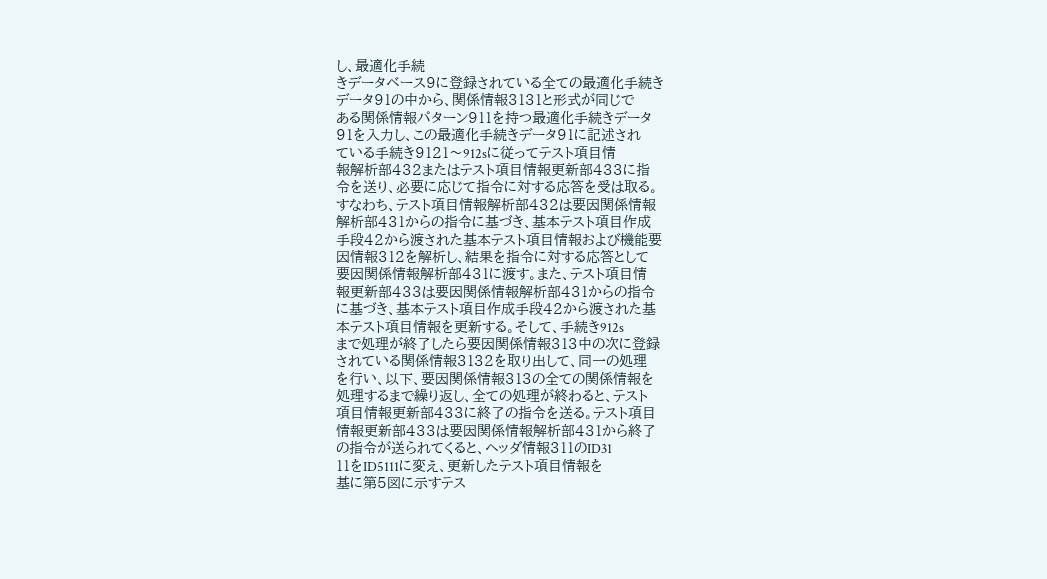し、最適化手続
きデータベース9に登録されている全ての最適化手続き
データ91の中から、関係情報3131と形式が同じで
ある関係情報パターン911を持つ最適化手続きデータ
91を入力し、この最適化手続きデータ91に記述され
ている手続き9121〜912sに従ってテスト項目情
報解析部432またはテスト項目情報更新部433に指
令を送り、必要に応じて指令に対する応答を受は取る。
すなわち、テスト項目情報解析部432は要因関係情報
解析部431からの指令に基づき、基本テスト項目作成
手段42から渡された基本テスト項目情報および機能要
因情報312を解析し、結果を指令に対する応答として
要因関係情報解析部431に渡す。また、テスト項目情
報更新部433は要因関係情報解析部431からの指令
に基づき、基本テスト項目作成手段42から渡された基
本テスト項目情報を更新する。そして、手続き912s
まで処理が終了したら要因関係情報313中の次に登録
されている関係情報3132を取り出して、同一の処理
を行い、以下、要因関係情報313の全ての関係情報を
処理するまで繰り返し、全ての処理が終わると、テスト
項目情報更新部433に終了の指令を送る。テスト項目
情報更新部433は要因関係情報解析部431から終了
の指令が送られてくると、ヘッダ情報311のID31
11をID5111に変え、更新したテスト項目情報を
基に第5図に示すテス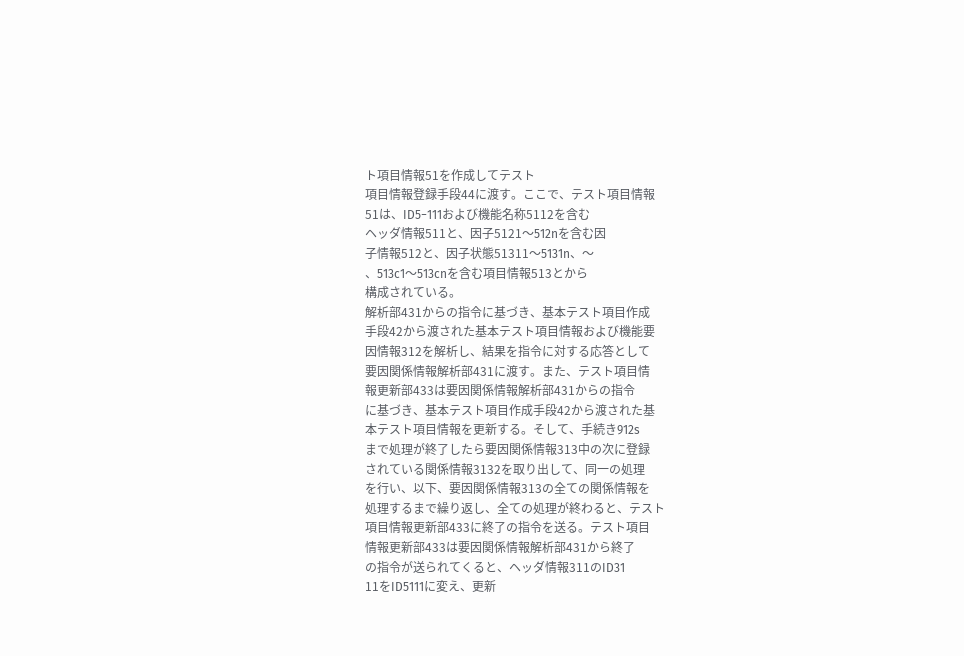ト項目情報51を作成してテスト
項目情報登録手段44に渡す。ここで、テスト項目情報
51は、ID5−111および機能名称5112を含む
ヘッダ情報511と、因子5121〜512nを含む因
子情報512と、因子状態51311〜5131n、〜
、513c1〜513cnを含む項目情報513とから
構成されている。
解析部431からの指令に基づき、基本テスト項目作成
手段42から渡された基本テスト項目情報および機能要
因情報312を解析し、結果を指令に対する応答として
要因関係情報解析部431に渡す。また、テスト項目情
報更新部433は要因関係情報解析部431からの指令
に基づき、基本テスト項目作成手段42から渡された基
本テスト項目情報を更新する。そして、手続き912s
まで処理が終了したら要因関係情報313中の次に登録
されている関係情報3132を取り出して、同一の処理
を行い、以下、要因関係情報313の全ての関係情報を
処理するまで繰り返し、全ての処理が終わると、テスト
項目情報更新部433に終了の指令を送る。テスト項目
情報更新部433は要因関係情報解析部431から終了
の指令が送られてくると、ヘッダ情報311のID31
11をID5111に変え、更新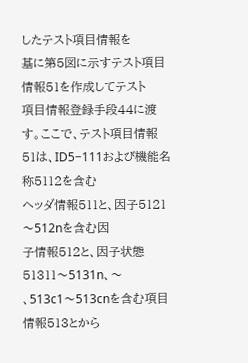したテスト項目情報を
基に第5図に示すテスト項目情報51を作成してテスト
項目情報登録手段44に渡す。ここで、テスト項目情報
51は、ID5−111および機能名称5112を含む
ヘッダ情報511と、因子5121〜512nを含む因
子情報512と、因子状態51311〜5131n、〜
、513c1〜513cnを含む項目情報513とから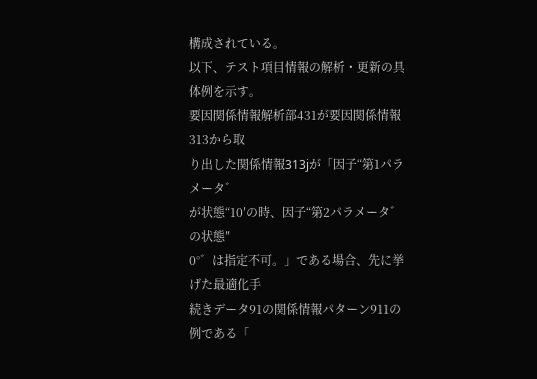構成されている。
以下、テスト項目情報の解析・更新の具体例を示す。
要因関係情報解析部431が要因関係情報313から取
り出した関係情報313jが「因子“第1パラメータ゛
が状態“10′の時、因子“第2パラメータ゛の状態″
0°゛は指定不可。」である場合、先に挙げた最適化手
続きデータ91の関係情報パターン911の例である「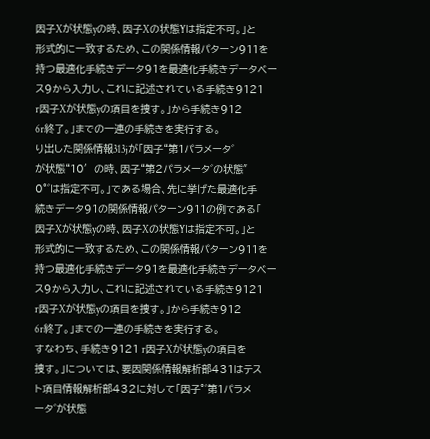因子Xが状態yの時、因子Xの状態Yは指定不可。」と
形式的に一致するため、この関係情報パターン911を
持つ最適化手続きデータ91を最適化手続きデータベー
ス9から入力し、これに記述されている手続き9121
r因子Xが状態yの項目を捜す。」から手続き912
6r終了。」までの一連の手続きを実行する。
り出した関係情報313jが「因子“第1パラメータ゛
が状態“10′の時、因子“第2パラメータ゛の状態″
0°゛は指定不可。」である場合、先に挙げた最適化手
続きデータ91の関係情報パターン911の例である「
因子Xが状態yの時、因子Xの状態Yは指定不可。」と
形式的に一致するため、この関係情報パターン911を
持つ最適化手続きデータ91を最適化手続きデータベー
ス9から入力し、これに記述されている手続き9121
r因子Xが状態yの項目を捜す。」から手続き912
6r終了。」までの一連の手続きを実行する。
すなわち、手続き9121 r因子Xが状態yの項目を
捜す。」については、要因関係情報解析部431はテス
ト項目情報解析部432に対して「因子°゛第1パラメ
ータ゛が状態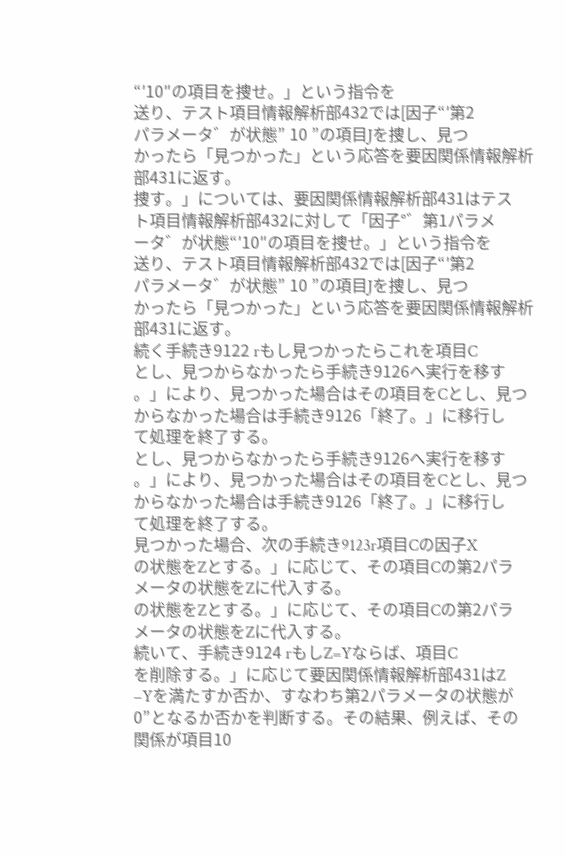“′10″の項目を捜せ。」という指令を
送り、テスト項目情報解析部432では[因子“′第2
パラメータ゛が状態” 10 ”の項目Jを捜し、見つ
かったら「見つかった」という応答を要因関係情報解析
部431に返す。
捜す。」については、要因関係情報解析部431はテス
ト項目情報解析部432に対して「因子°゛第1パラメ
ータ゛が状態“′10″の項目を捜せ。」という指令を
送り、テスト項目情報解析部432では[因子“′第2
パラメータ゛が状態” 10 ”の項目Jを捜し、見つ
かったら「見つかった」という応答を要因関係情報解析
部431に返す。
続く手続き9122 rもし見つかったらこれを項目C
とし、見つからなかったら手続き9126へ実行を移す
。」により、見つかった場合はその項目をCとし、見つ
からなかった場合は手続き9126「終了。」に移行し
て処理を終了する。
とし、見つからなかったら手続き9126へ実行を移す
。」により、見つかった場合はその項目をCとし、見つ
からなかった場合は手続き9126「終了。」に移行し
て処理を終了する。
見つかった場合、次の手続き9123r項目Cの因子X
の状態をZとする。」に応じて、その項目Cの第2パラ
メータの状態をZに代入する。
の状態をZとする。」に応じて、その項目Cの第2パラ
メータの状態をZに代入する。
続いて、手続き9124 rもしZ=Yならば、項目C
を削除する。」に応じて要因関係情報解析部431はZ
−Yを満たすか否か、すなわち第2パラメータの状態が
0”となるか否かを判断する。その結果、例えば、その
関係が項目10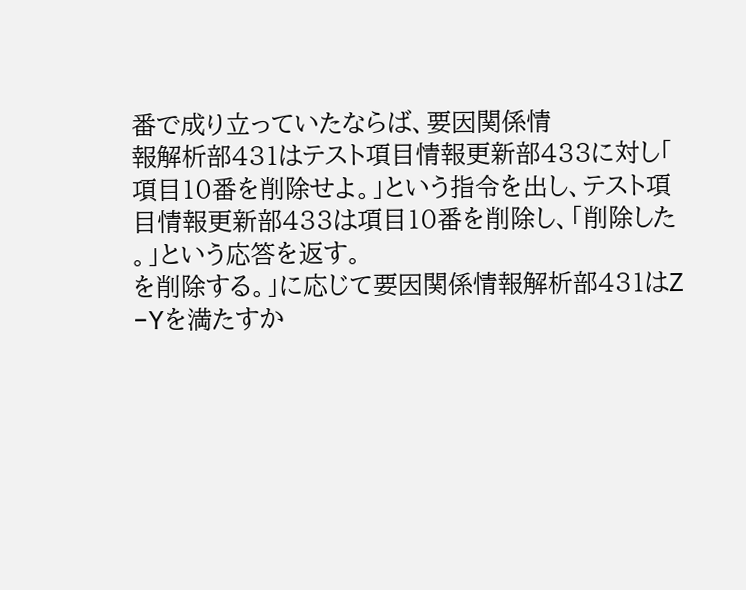番で成り立っていたならば、要因関係情
報解析部431はテスト項目情報更新部433に対し「
項目10番を削除せよ。」という指令を出し、テスト項
目情報更新部433は項目10番を削除し、「削除した
。」という応答を返す。
を削除する。」に応じて要因関係情報解析部431はZ
−Yを満たすか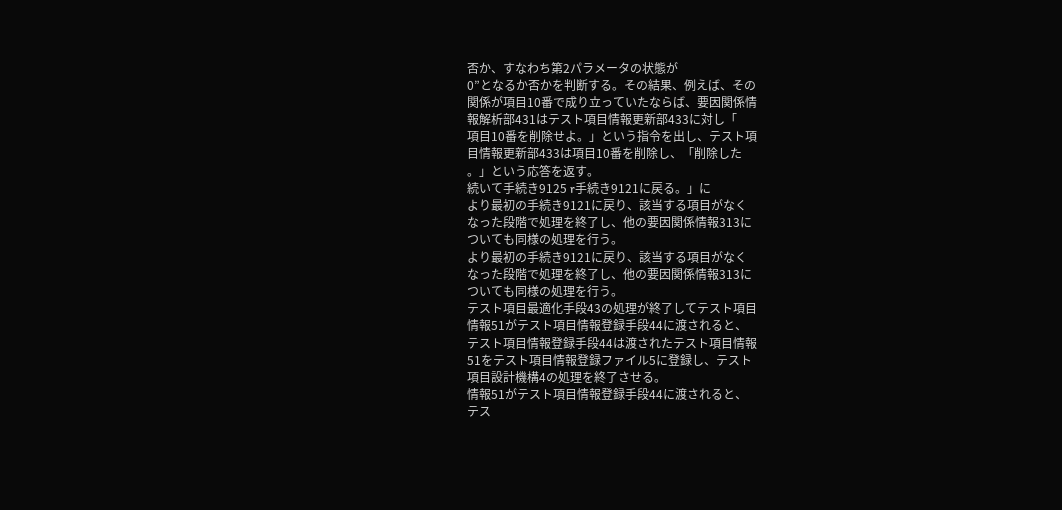否か、すなわち第2パラメータの状態が
0”となるか否かを判断する。その結果、例えば、その
関係が項目10番で成り立っていたならば、要因関係情
報解析部431はテスト項目情報更新部433に対し「
項目10番を削除せよ。」という指令を出し、テスト項
目情報更新部433は項目10番を削除し、「削除した
。」という応答を返す。
続いて手続き9125 r手続き9121に戻る。」に
より最初の手続き9121に戻り、該当する項目がなく
なった段階で処理を終了し、他の要因関係情報313に
ついても同様の処理を行う。
より最初の手続き9121に戻り、該当する項目がなく
なった段階で処理を終了し、他の要因関係情報313に
ついても同様の処理を行う。
テスト項目最適化手段43の処理が終了してテスト項目
情報51がテスト項目情報登録手段44に渡されると、
テスト項目情報登録手段44は渡されたテスト項目情報
51をテスト項目情報登録ファイル5に登録し、テスト
項目設計機構4の処理を終了させる。
情報51がテスト項目情報登録手段44に渡されると、
テス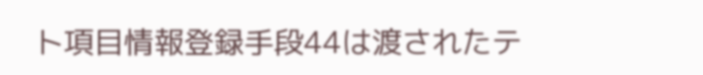ト項目情報登録手段44は渡されたテ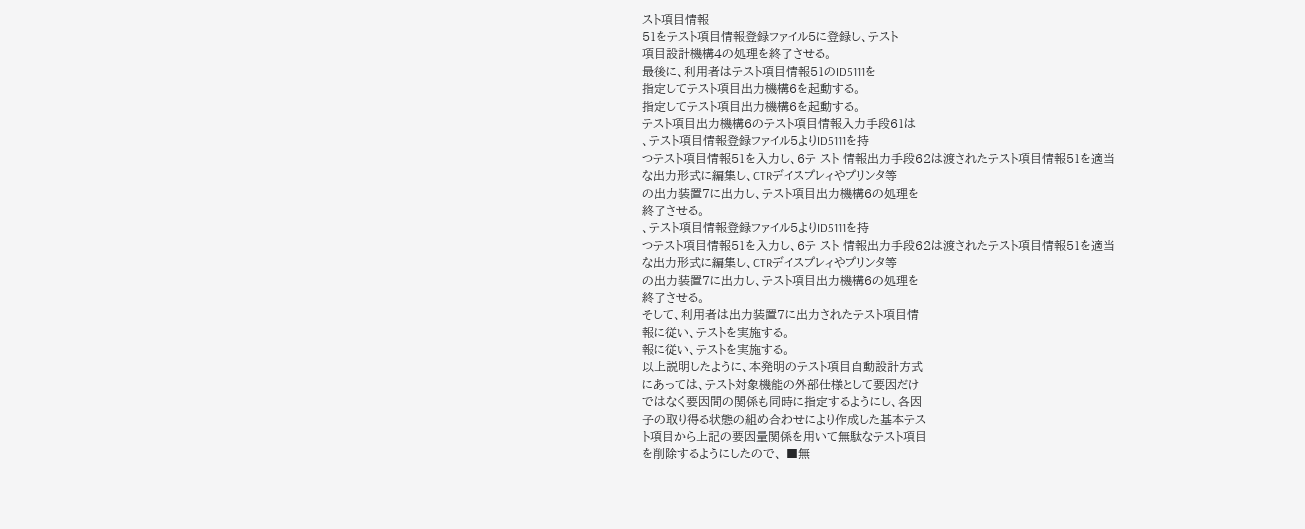スト項目情報
51をテスト項目情報登録ファイル5に登録し、テスト
項目設計機構4の処理を終了させる。
最後に、利用者はテスト項目情報51のID5111を
指定してテスト項目出力機構6を起動する。
指定してテスト項目出力機構6を起動する。
テスト項目出力機構6のテスト項目情報入力手段61は
、テスト項目情報登録ファイル5よりID5111を持
つテスト項目情報51を入力し、6テ スト 情報出力手段62は渡されたテスト項目情報51を適当
な出力形式に編集し、CTRデイスプレィやプリンタ等
の出力装置7に出力し、テスト項目出力機構6の処理を
終了させる。
、テスト項目情報登録ファイル5よりID5111を持
つテスト項目情報51を入力し、6テ スト 情報出力手段62は渡されたテスト項目情報51を適当
な出力形式に編集し、CTRデイスプレィやプリンタ等
の出力装置7に出力し、テスト項目出力機構6の処理を
終了させる。
そして、利用者は出力装置7に出力されたテスト項目情
報に従い、テストを実施する。
報に従い、テストを実施する。
以上説明したように、本発明のテスト項目自動設計方式
にあっては、テスト対象機能の外部仕様として要因だけ
ではなく要因間の関係も同時に指定するようにし、各因
子の取り得る状態の組め合わせにより作成した基本テス
ト項目から上記の要因量関係を用いて無駄なテスト項目
を削除するようにしたので、 ■無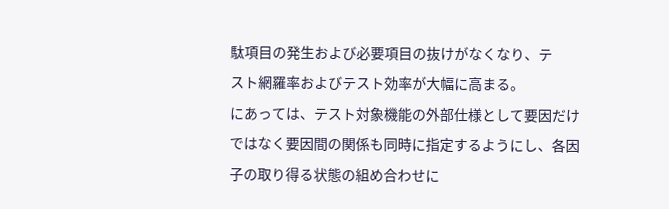駄項目の発生および必要項目の抜けがなくなり、テ
スト網羅率およびテスト効率が大幅に高まる。
にあっては、テスト対象機能の外部仕様として要因だけ
ではなく要因間の関係も同時に指定するようにし、各因
子の取り得る状態の組め合わせに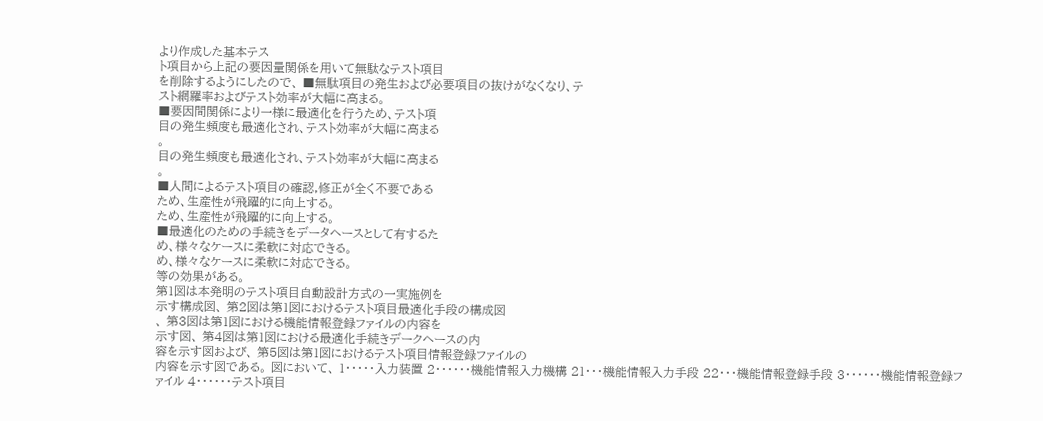より作成した基本テス
ト項目から上記の要因量関係を用いて無駄なテスト項目
を削除するようにしたので、 ■無駄項目の発生および必要項目の抜けがなくなり、テ
スト網羅率およびテスト効率が大幅に高まる。
■要因間関係により一様に最適化を行うため、テスト項
目の発生頻度も最適化され、テスト効率が大幅に高まる
。
目の発生頻度も最適化され、テスト効率が大幅に高まる
。
■人間によるテスト項目の確認,修正が全く不要である
ため、生産性が飛躍的に向上する。
ため、生産性が飛躍的に向上する。
■最適化のための手続きをデータヘースとして有するた
め、様々なケースに柔軟に対応できる。
め、様々なケースに柔軟に対応できる。
等の効果がある。
第1図は本発明のテスト項目自動設計方式の一実施例を
示す構成図、 第2図は第1図におけるテスト項目最適化手段の構成図
、 第3図は第1図における機能情報登録ファイルの内容を
示す図、 第4図は第1図における最適化手続きデークヘースの内
容を示す図および、 第5図は第1図におけるテスト項目情報登録ファイルの
内容を示す図である。 図において、 1・・・・・入力装置 2・・・・・・機能情報入力機構 21・・・機能情報入力手段 22・・・機能情報登録手段 3・・・・・・機能情報登録ファイル 4・・・・・・テスト項目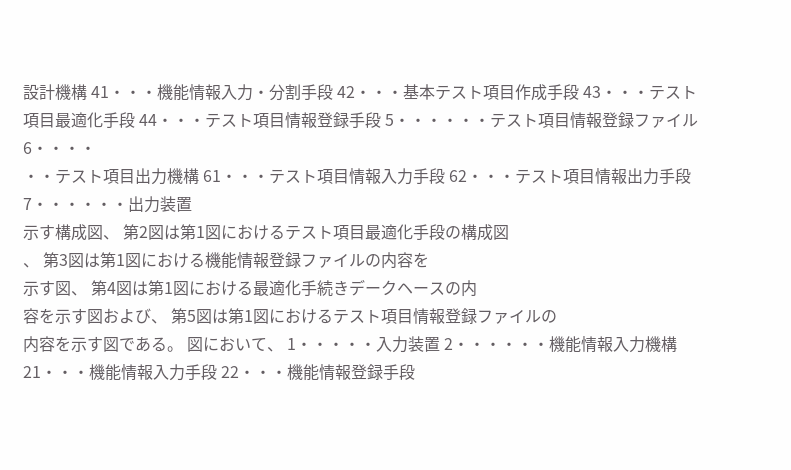設計機構 41・・・機能情報入力・分割手段 42・・・基本テスト項目作成手段 43・・・テスト項目最適化手段 44・・・テスト項目情報登録手段 5・・・・・・テスト項目情報登録ファイル6・・・・
・・テスト項目出力機構 61・・・テスト項目情報入力手段 62・・・テスト項目情報出力手段 7・・・・・・出力装置
示す構成図、 第2図は第1図におけるテスト項目最適化手段の構成図
、 第3図は第1図における機能情報登録ファイルの内容を
示す図、 第4図は第1図における最適化手続きデークヘースの内
容を示す図および、 第5図は第1図におけるテスト項目情報登録ファイルの
内容を示す図である。 図において、 1・・・・・入力装置 2・・・・・・機能情報入力機構 21・・・機能情報入力手段 22・・・機能情報登録手段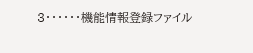3・・・・・・機能情報登録ファイル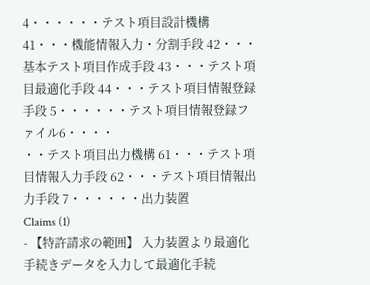4・・・・・・テスト項目設計機構 41・・・機能情報入力・分割手段 42・・・基本テスト項目作成手段 43・・・テスト項目最適化手段 44・・・テスト項目情報登録手段 5・・・・・・テスト項目情報登録ファイル6・・・・
・・テスト項目出力機構 61・・・テスト項目情報入力手段 62・・・テスト項目情報出力手段 7・・・・・・出力装置
Claims (1)
- 【特許請求の範囲】 入力装置より最適化手続きデータを入力して最適化手続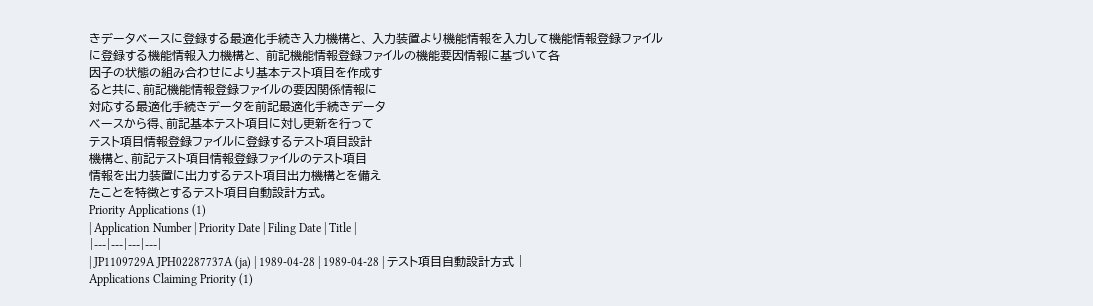きデータベースに登録する最適化手続き入力機構と、 入力装置より機能情報を入力して機能情報登録ファイル
に登録する機能情報入力機構と、 前記機能情報登録ファイルの機能要因情報に基づいて各
因子の状態の組み合わせにより基本テスト項目を作成す
ると共に、前記機能情報登録ファイルの要因関係情報に
対応する最適化手続きデータを前記最適化手続きデータ
ベースから得、前記基本テスト項目に対し更新を行って
テスト項目情報登録ファイルに登録するテスト項目設計
機構と、前記テスト項目情報登録ファイルのテスト項目
情報を出力装置に出力するテスト項目出力機構とを備え
たことを特徴とするテスト項目自動設計方式。
Priority Applications (1)
| Application Number | Priority Date | Filing Date | Title |
|---|---|---|---|
| JP1109729A JPH02287737A (ja) | 1989-04-28 | 1989-04-28 | テスト項目自動設計方式 |
Applications Claiming Priority (1)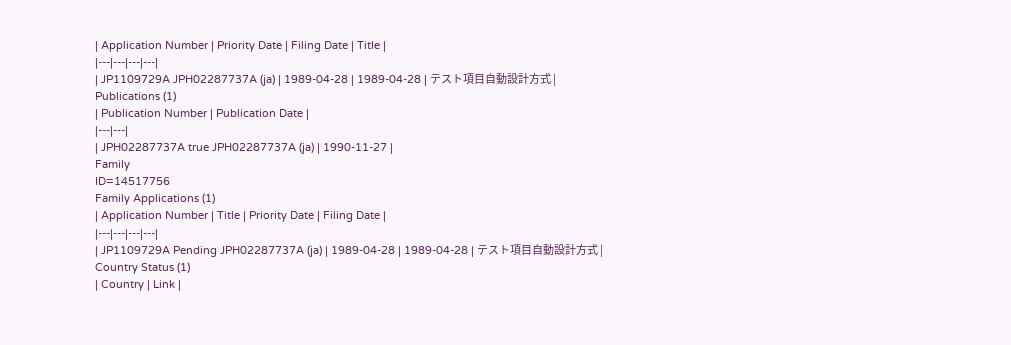| Application Number | Priority Date | Filing Date | Title |
|---|---|---|---|
| JP1109729A JPH02287737A (ja) | 1989-04-28 | 1989-04-28 | テスト項目自動設計方式 |
Publications (1)
| Publication Number | Publication Date |
|---|---|
| JPH02287737A true JPH02287737A (ja) | 1990-11-27 |
Family
ID=14517756
Family Applications (1)
| Application Number | Title | Priority Date | Filing Date |
|---|---|---|---|
| JP1109729A Pending JPH02287737A (ja) | 1989-04-28 | 1989-04-28 | テスト項目自動設計方式 |
Country Status (1)
| Country | Link |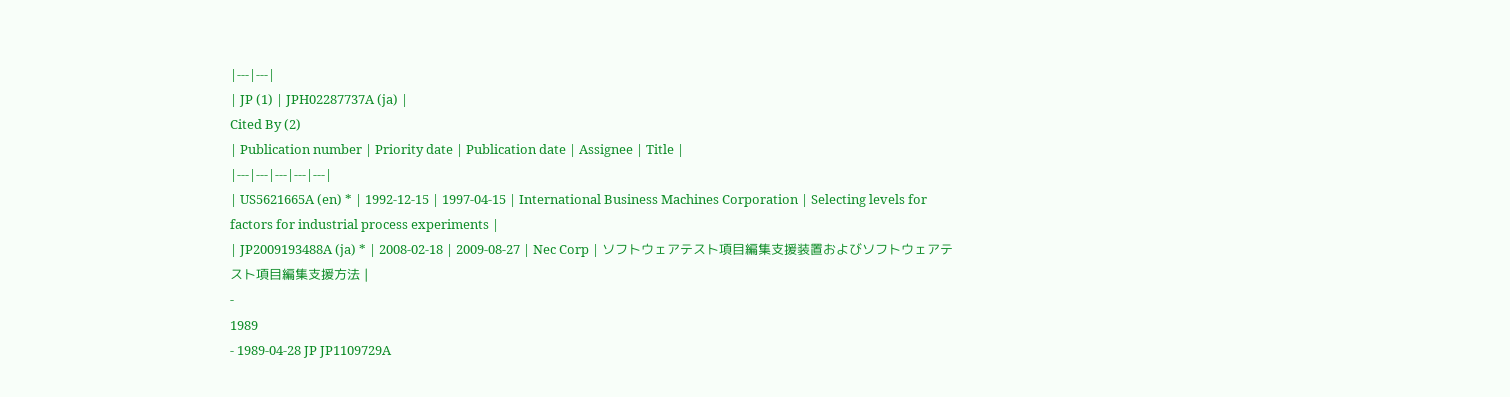|---|---|
| JP (1) | JPH02287737A (ja) |
Cited By (2)
| Publication number | Priority date | Publication date | Assignee | Title |
|---|---|---|---|---|
| US5621665A (en) * | 1992-12-15 | 1997-04-15 | International Business Machines Corporation | Selecting levels for factors for industrial process experiments |
| JP2009193488A (ja) * | 2008-02-18 | 2009-08-27 | Nec Corp | ソフトウェアテスト項目編集支援装置およびソフトウェアテスト項目編集支援方法 |
-
1989
- 1989-04-28 JP JP1109729A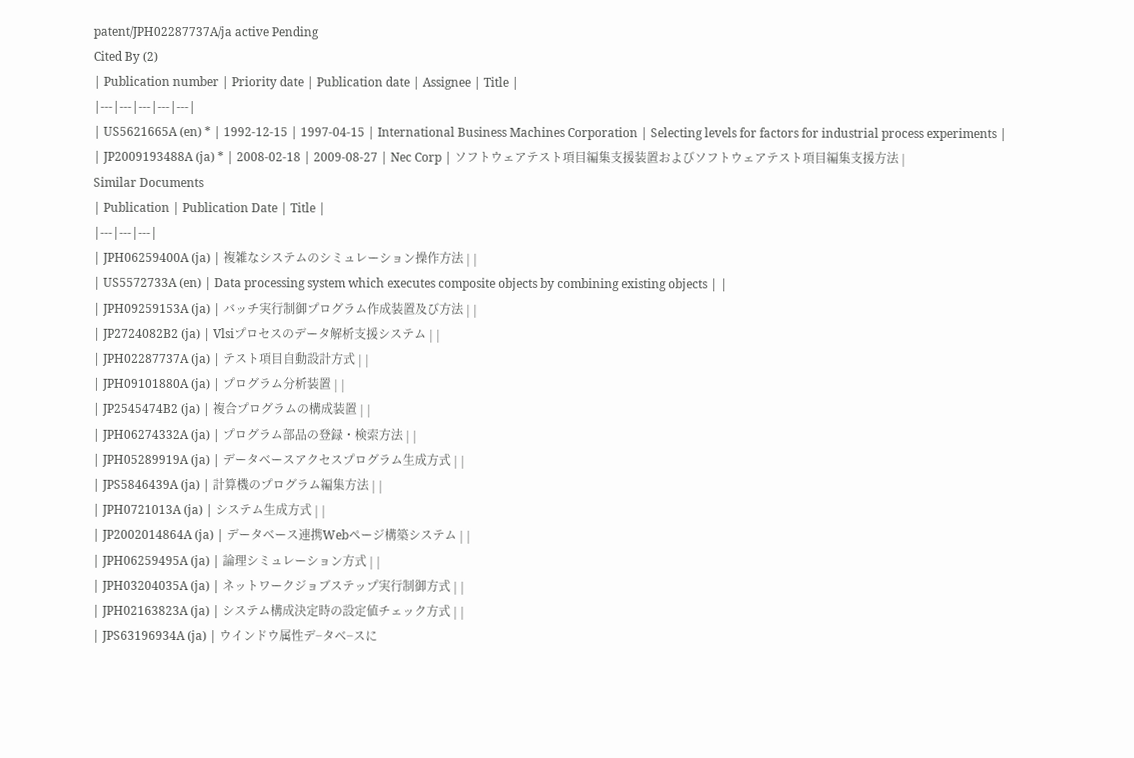patent/JPH02287737A/ja active Pending
Cited By (2)
| Publication number | Priority date | Publication date | Assignee | Title |
|---|---|---|---|---|
| US5621665A (en) * | 1992-12-15 | 1997-04-15 | International Business Machines Corporation | Selecting levels for factors for industrial process experiments |
| JP2009193488A (ja) * | 2008-02-18 | 2009-08-27 | Nec Corp | ソフトウェアテスト項目編集支援装置およびソフトウェアテスト項目編集支援方法 |
Similar Documents
| Publication | Publication Date | Title |
|---|---|---|
| JPH06259400A (ja) | 複雑なシステムのシミュレーション操作方法 | |
| US5572733A (en) | Data processing system which executes composite objects by combining existing objects | |
| JPH09259153A (ja) | バッチ実行制御プログラム作成装置及び方法 | |
| JP2724082B2 (ja) | Vlsiプロセスのデータ解析支援システム | |
| JPH02287737A (ja) | テスト項目自動設計方式 | |
| JPH09101880A (ja) | プログラム分析装置 | |
| JP2545474B2 (ja) | 複合プログラムの構成装置 | |
| JPH06274332A (ja) | プログラム部品の登録・検索方法 | |
| JPH05289919A (ja) | データベースアクセスプログラム生成方式 | |
| JPS5846439A (ja) | 計算機のプログラム編集方法 | |
| JPH0721013A (ja) | システム生成方式 | |
| JP2002014864A (ja) | データベース連携Webページ構築システム | |
| JPH06259495A (ja) | 論理シミュレーション方式 | |
| JPH03204035A (ja) | ネットワークジョブステップ実行制御方式 | |
| JPH02163823A (ja) | システム構成決定時の設定値チェック方式 | |
| JPS63196934A (ja) | ウインドウ属性デ−タベ−スに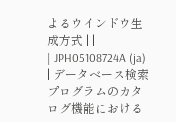よるウインドウ生成方式 | |
| JPH05108724A (ja) | データベース検索プログラムのカタログ機能における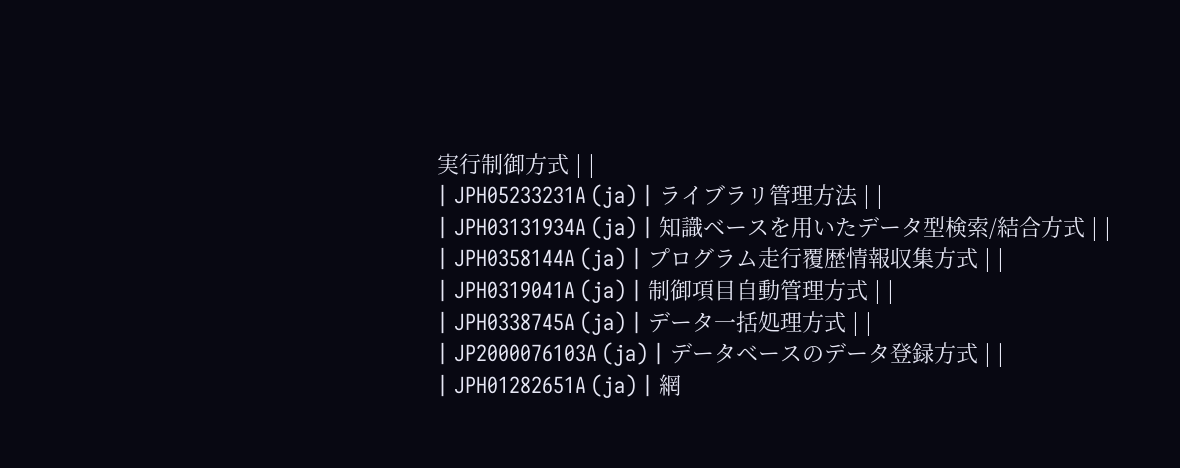実行制御方式 | |
| JPH05233231A (ja) | ライブラリ管理方法 | |
| JPH03131934A (ja) | 知識ベースを用いたデータ型検索/結合方式 | |
| JPH0358144A (ja) | プログラム走行覆歴情報収集方式 | |
| JPH0319041A (ja) | 制御項目自動管理方式 | |
| JPH0338745A (ja) | データ一括処理方式 | |
| JP2000076103A (ja) | データベースのデータ登録方式 | |
| JPH01282651A (ja) | 網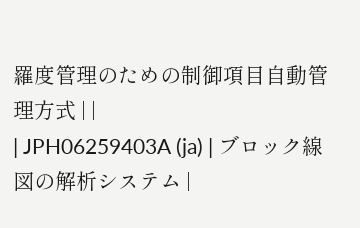羅度管理のための制御項目自動管理方式 | |
| JPH06259403A (ja) | ブロック線図の解析システム |